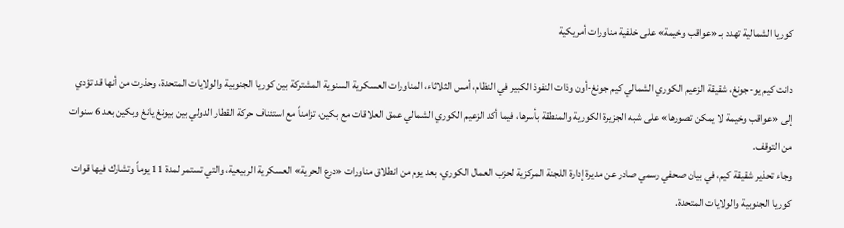كوريا الشمالية تهدد بـ «عواقب وخيمة» على خلفية مناورات أمريكية

دانت كيم يو-جونغ، شقيقة الزعيم الكوري الشمالي كيم جونغ-أون وذات النفوذ الكبير في النظام، أمس الثلاثاء، المناورات العسكرية السنوية المشتركة بين كوريا الجنوبية والولايات المتحدة، وحذرت من أنها قد تؤدي إلى «عواقب وخيمة لا يمكن تصورها» على شبه الجزيرة الكورية والمنطقة بأسرها، فيما أكد الزعيم الكوري الشمالي عمق العلاقات مع بكين، تزامناً مع استئناف حركة القطار الدولي بين بيونغ يانغ وبكين بعد 6 سنوات من التوقف.
وجاء تحذير شقيقة كيم، في بيان صحفي رسمي صادر عن مديرة إدارة اللجنة المركزية لحزب العمال الكوري، بعد يوم من انطلاق مناورات «درع الحرية» العسكرية الربيعية، والتي تستمر لمدة 11 يوماً وتشارك فيها قوات كوريا الجنوبية والولايات المتحدة.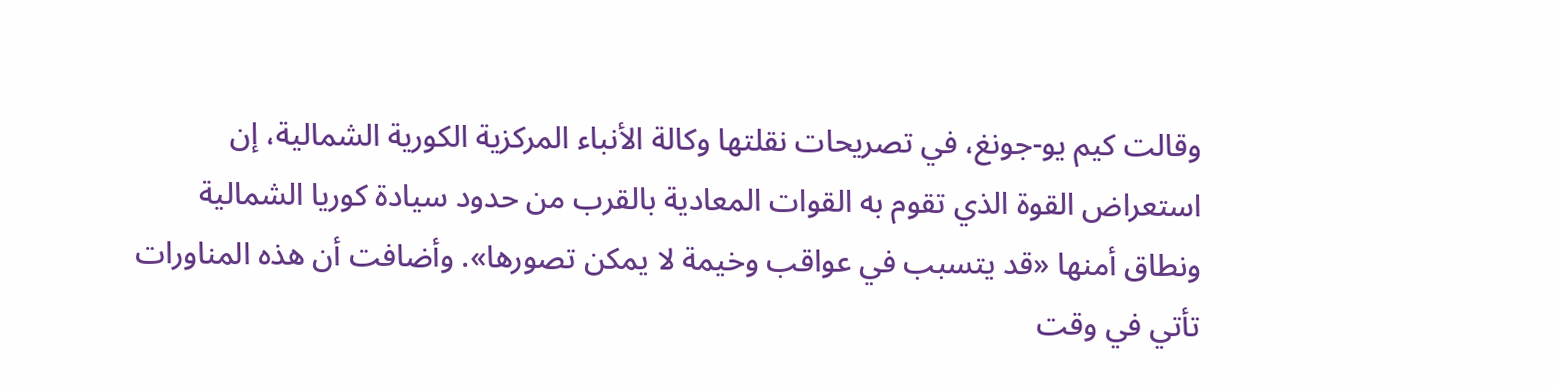وقالت كيم يو-جونغ، في تصريحات نقلتها وكالة الأنباء المركزية الكورية الشمالية، إن استعراض القوة الذي تقوم به القوات المعادية بالقرب من حدود سيادة كوريا الشمالية ونطاق أمنها «قد يتسبب في عواقب وخيمة لا يمكن تصورها». وأضافت أن هذه المناورات تأتي في وقت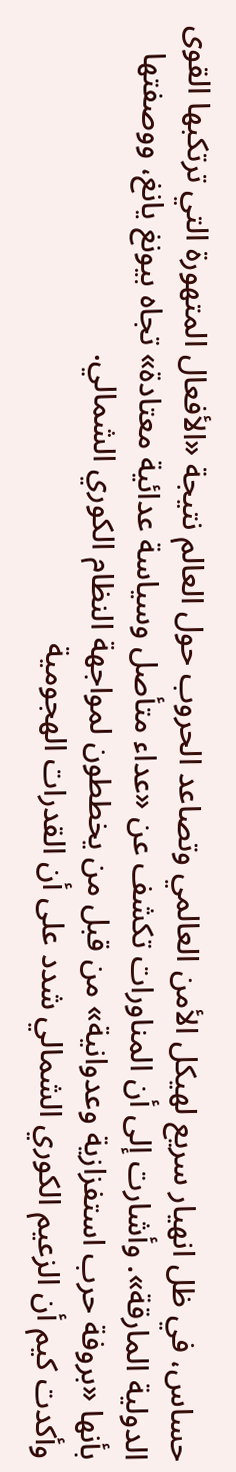حساس، في ظل انهيار سريع لهيكل الأمن العالمي وتصاعد الحروب حول العالم نتيجة «الأفعال المتهورة التي ترتكبها القوى الدولية المارقة». وأشارت إلى أن المناورات تكشف عن «عداء متأصل وسياسة عدائية معتادة» تجاه بيونغ يانغ، ووصفتها بأنها «بروفة حرب استفزازية وعدوانية» من قبل من يخططون لمواجهة النظام الكوري الشمالي.
وأكدت كيم أن الزعيم الكوري الشمالي شدد على أن القدرات الهجومية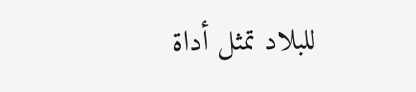للبلاد تمثل أداة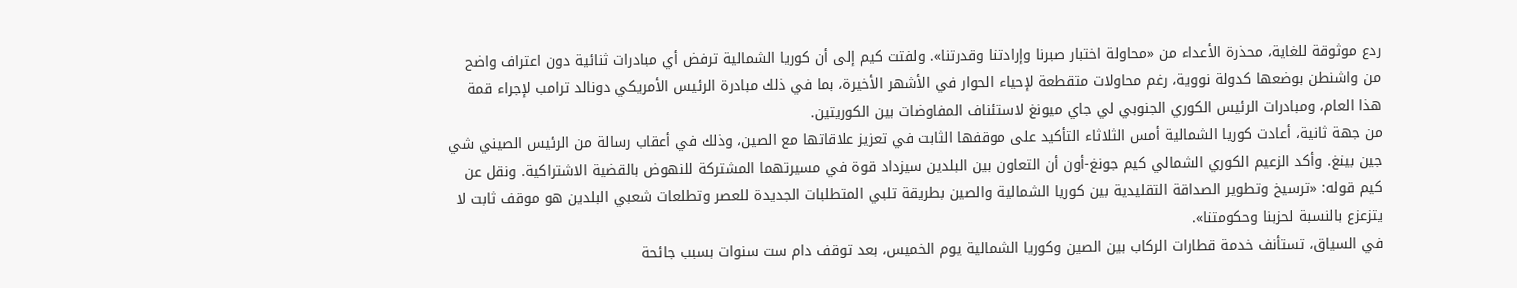ردع موثوقة للغاية، محذرة الأعداء من «محاولة اختبار صبرنا وإرادتنا وقدرتنا». ولفتت كيم إلى أن كوريا الشمالية ترفض أي مبادرات ثنائية دون اعتراف واضح من واشنطن بوضعها كدولة نووية، رغم محاولات متقطعة لإحياء الحوار في الأشهر الأخيرة، بما في ذلك مبادرة الرئيس الأمريكي دونالد ترامب لإجراء قمة هذا العام، ومبادرات الرئيس الكوري الجنوبي لي جاي ميونغ لاستئناف المفاوضات بين الكوريتين.
من جهة ثانية، أعادت كوريا الشمالية أمس الثلاثاء التأكيد على موقفها الثابت في تعزيز علاقاتها مع الصين، وذلك في أعقاب رسالة من الرئيس الصيني شي جين بينغ. وأكد الزعيم الكوري الشمالي كيم جونغ-أون أن التعاون بين البلدين سيزداد قوة في مسيرتهما المشتركة للنهوض بالقضية الاشتراكية. ونقل عن كيم قوله: «ترسيخ وتطوير الصداقة التقليدية بين كوريا الشمالية والصين بطريقة تلبي المتطلبات الجديدة للعصر وتطلعات شعبي البلدين هو موقف ثابت لا يتزعزع بالنسبة لحزبنا وحكومتنا».
في السياق، تستأنف خدمة قطارات الركاب بين الصين وكوريا الشمالية يوم الخميس، بعد توقف دام ست سنوات بسبب جائحة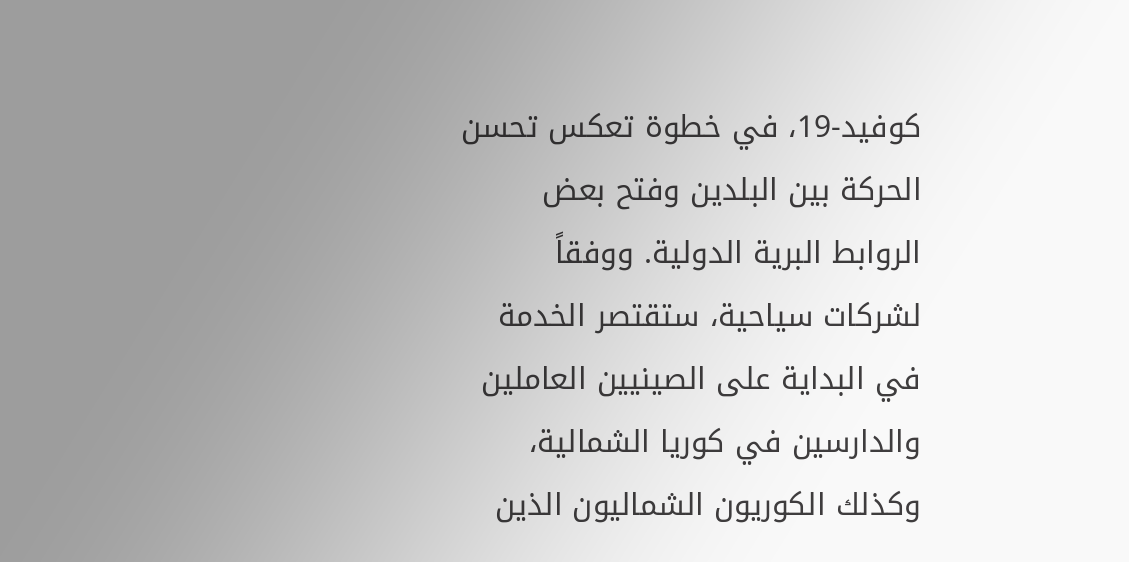كوفيد-19، في خطوة تعكس تحسن الحركة بين البلدين وفتح بعض الروابط البرية الدولية. ووفقاً لشركات سياحية، ستقتصر الخدمة في البداية على الصينيين العاملين والدارسين في كوريا الشمالية، وكذلك الكوريون الشماليون الذين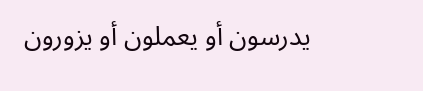يدرسون أو يعملون أو يزورون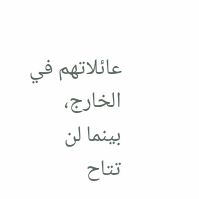عائلاتهم في الخارج، بينما لن تتاح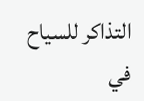التذاكر للسياح في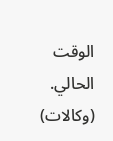الوقت الحالي. (وكالات)